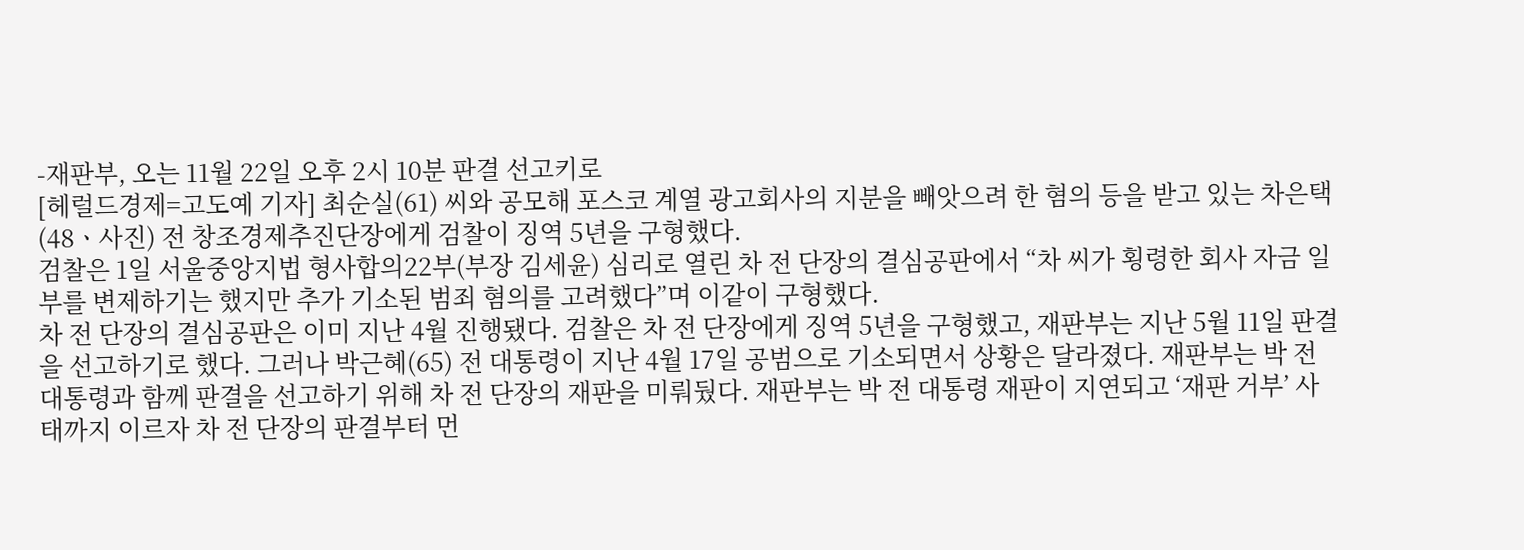-재판부, 오는 11월 22일 오후 2시 10분 판결 선고키로
[헤럴드경제=고도예 기자] 최순실(61) 씨와 공모해 포스코 계열 광고회사의 지분을 빼앗으려 한 혐의 등을 받고 있는 차은택(48ㆍ사진) 전 창조경제추진단장에게 검찰이 징역 5년을 구형했다.
검찰은 1일 서울중앙지법 형사합의22부(부장 김세윤) 심리로 열린 차 전 단장의 결심공판에서 “차 씨가 횡령한 회사 자금 일부를 변제하기는 했지만 추가 기소된 범죄 혐의를 고려했다”며 이같이 구형했다.
차 전 단장의 결심공판은 이미 지난 4월 진행됐다. 검찰은 차 전 단장에게 징역 5년을 구형했고, 재판부는 지난 5월 11일 판결을 선고하기로 했다. 그러나 박근혜(65) 전 대통령이 지난 4월 17일 공범으로 기소되면서 상황은 달라졌다. 재판부는 박 전 대통령과 함께 판결을 선고하기 위해 차 전 단장의 재판을 미뤄뒀다. 재판부는 박 전 대통령 재판이 지연되고 ‘재판 거부’ 사태까지 이르자 차 전 단장의 판결부터 먼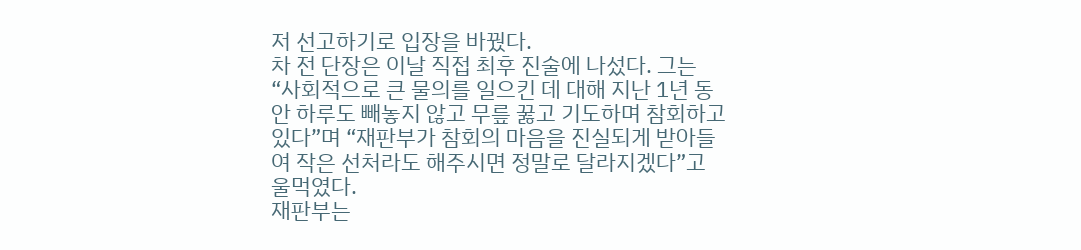저 선고하기로 입장을 바꿨다.
차 전 단장은 이날 직접 최후 진술에 나섰다. 그는 “사회적으로 큰 물의를 일으킨 데 대해 지난 1년 동안 하루도 빼놓지 않고 무릎 꿇고 기도하며 참회하고 있다”며 “재판부가 참회의 마음을 진실되게 받아들여 작은 선처라도 해주시면 정말로 달라지겠다”고 울먹였다.
재판부는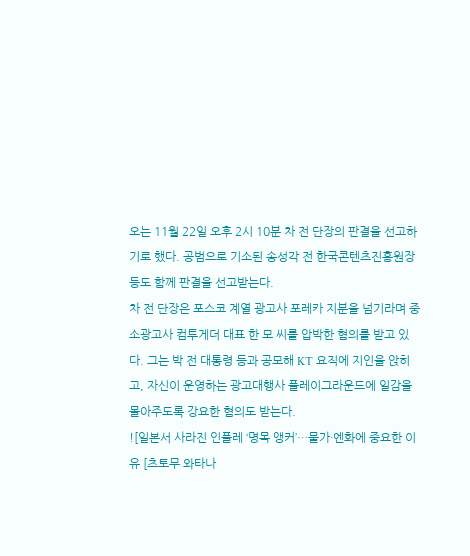오는 11월 22일 오후 2시 10분 차 전 단장의 판결을 선고하기로 했다. 공범으로 기소된 송성각 전 한국콘텐츠진흥원장 등도 함께 판결을 선고받는다.
차 전 단장은 포스코 계열 광고사 포레카 지분을 넘기라며 중소광고사 컴투게더 대표 한 모 씨를 압박한 혐의를 받고 있다. 그는 박 전 대통령 등과 공모해 KT 요직에 지인을 앉히고, 자신이 운영하는 광고대행사 플레이그라운드에 일감을 몰아주도록 강요한 혐의도 받는다.
![일본서 사라진 인플레 ‘명목 앵커’…물가·엔화에 중요한 이유 [츠토무 와타나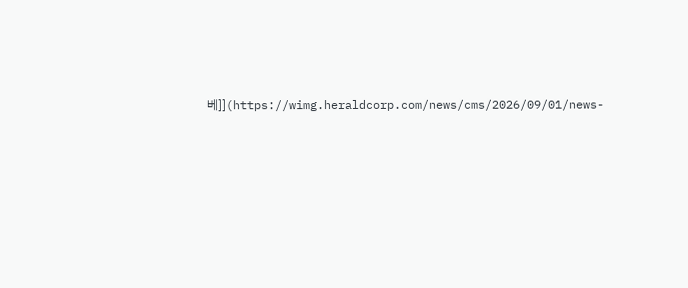베]](https://wimg.heraldcorp.com/news/cms/2026/09/01/news-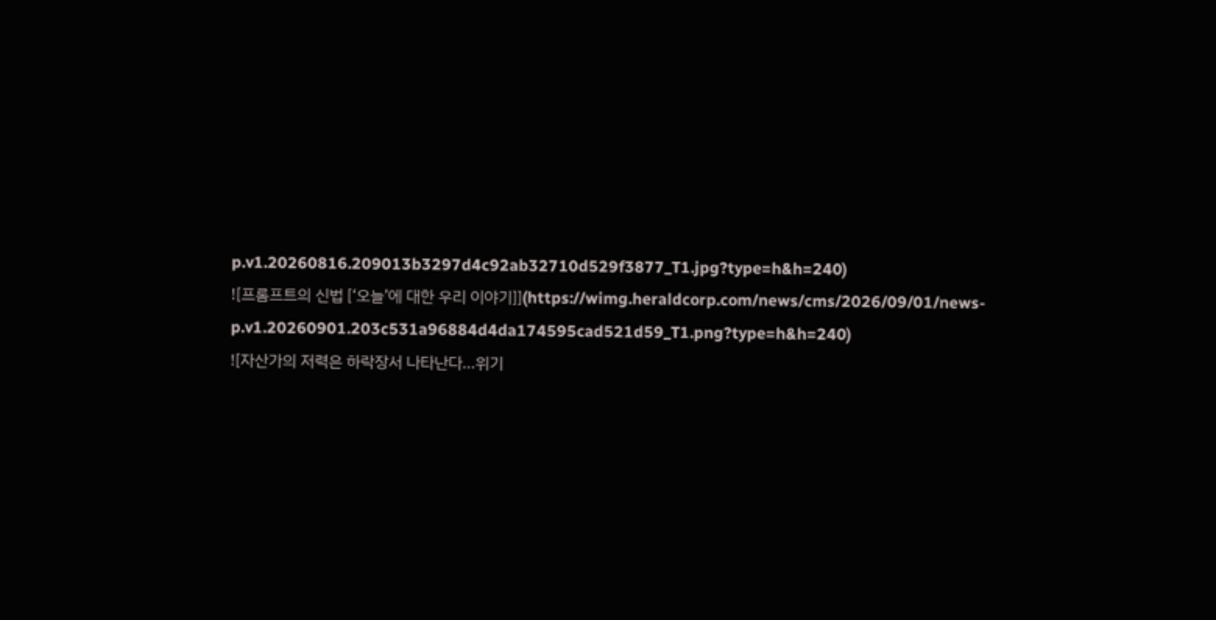p.v1.20260816.209013b3297d4c92ab32710d529f3877_T1.jpg?type=h&h=240)
![프롬프트의 신법 [‘오늘’에 대한 우리 이야기]](https://wimg.heraldcorp.com/news/cms/2026/09/01/news-p.v1.20260901.203c531a96884d4da174595cad521d59_T1.png?type=h&h=240)
![자산가의 저력은 하락장서 나타난다…위기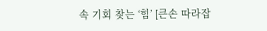속 기회 찾는 ‘힘’ [큰손 따라잡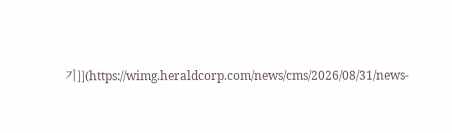기]](https://wimg.heraldcorp.com/news/cms/2026/08/31/news-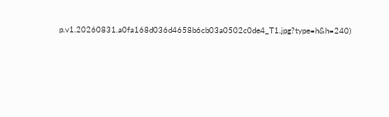p.v1.20260831.a0fa168d036d4658b6cb03a0502c0de4_T1.jpg?type=h&h=240)